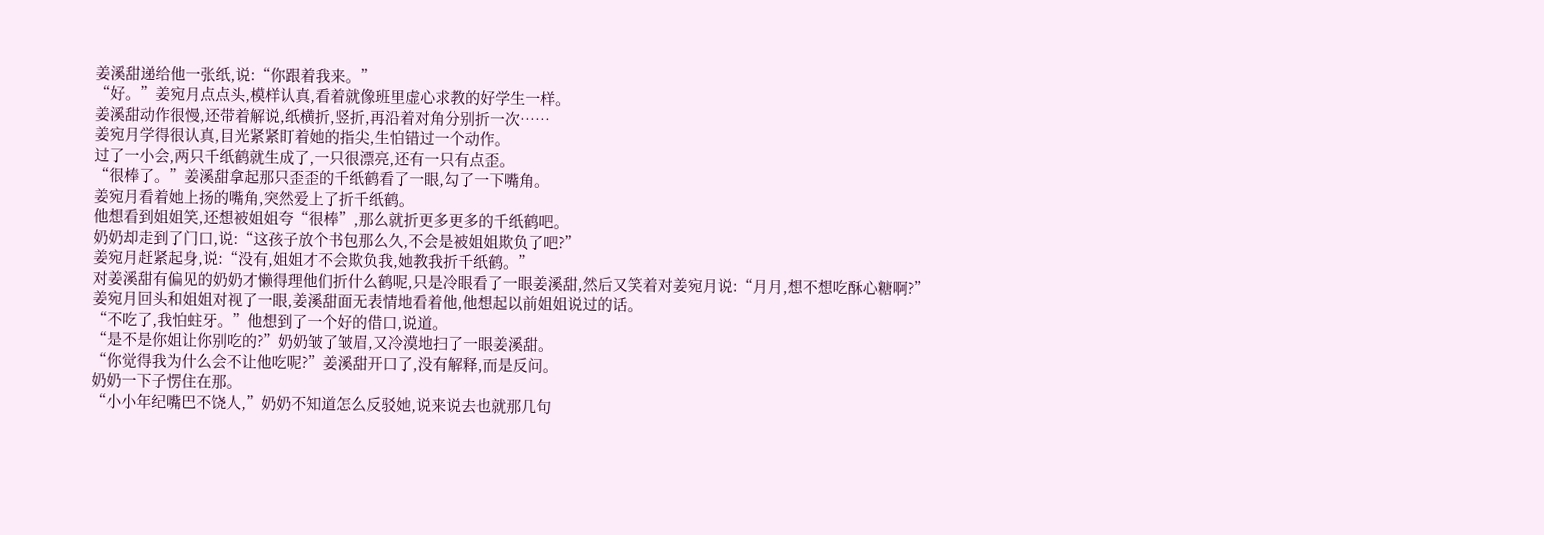姜溪甜递给他一张纸,说:“你跟着我来。”
“好。”姜宛月点点头,模样认真,看着就像班里虚心求教的好学生一样。
姜溪甜动作很慢,还带着解说,纸横折,竖折,再沿着对角分别折一次……
姜宛月学得很认真,目光紧紧盯着她的指尖,生怕错过一个动作。
过了一小会,两只千纸鹤就生成了,一只很漂亮,还有一只有点歪。
“很棒了。”姜溪甜拿起那只歪歪的千纸鹤看了一眼,勾了一下嘴角。
姜宛月看着她上扬的嘴角,突然爱上了折千纸鹤。
他想看到姐姐笑,还想被姐姐夸“很棒”,那么就折更多更多的千纸鹤吧。
奶奶却走到了门口,说:“这孩子放个书包那么久,不会是被姐姐欺负了吧?”
姜宛月赶紧起身,说:“没有,姐姐才不会欺负我,她教我折千纸鹤。”
对姜溪甜有偏见的奶奶才懒得理他们折什么鹤呢,只是冷眼看了一眼姜溪甜,然后又笑着对姜宛月说:“月月,想不想吃酥心糖啊?”
姜宛月回头和姐姐对视了一眼,姜溪甜面无表情地看着他,他想起以前姐姐说过的话。
“不吃了,我怕蛀牙。”他想到了一个好的借口,说道。
“是不是你姐让你别吃的?”奶奶皱了皱眉,又冷漠地扫了一眼姜溪甜。
“你觉得我为什么会不让他吃呢?”姜溪甜开口了,没有解释,而是反问。
奶奶一下子愣住在那。
“小小年纪嘴巴不饶人,”奶奶不知道怎么反驳她,说来说去也就那几句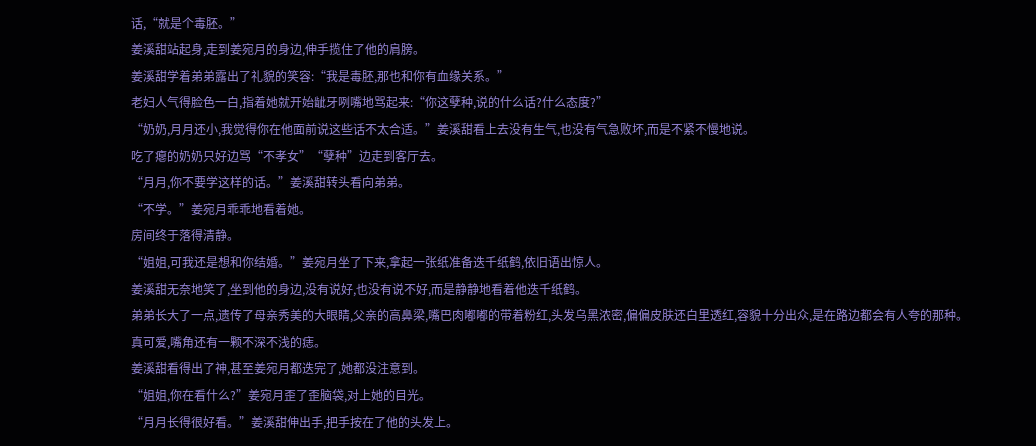话,“就是个毒胚。”
姜溪甜站起身,走到姜宛月的身边,伸手揽住了他的肩膀。
姜溪甜学着弟弟露出了礼貌的笑容:“我是毒胚,那也和你有血缘关系。”
老妇人气得脸色一白,指着她就开始龇牙咧嘴地骂起来:“你这孽种,说的什么话?什么态度?”
“奶奶,月月还小,我觉得你在他面前说这些话不太合适。”姜溪甜看上去没有生气,也没有气急败坏,而是不紧不慢地说。
吃了瘪的奶奶只好边骂“不孝女”“孽种”边走到客厅去。
“月月,你不要学这样的话。”姜溪甜转头看向弟弟。
“不学。”姜宛月乖乖地看着她。
房间终于落得清静。
“姐姐,可我还是想和你结婚。”姜宛月坐了下来,拿起一张纸准备迭千纸鹤,依旧语出惊人。
姜溪甜无奈地笑了,坐到他的身边,没有说好,也没有说不好,而是静静地看着他迭千纸鹤。
弟弟长大了一点,遗传了母亲秀美的大眼睛,父亲的高鼻梁,嘴巴肉嘟嘟的带着粉红,头发乌黑浓密,偏偏皮肤还白里透红,容貌十分出众,是在路边都会有人夸的那种。
真可爱,嘴角还有一颗不深不浅的痣。
姜溪甜看得出了神,甚至姜宛月都迭完了,她都没注意到。
“姐姐,你在看什么?”姜宛月歪了歪脑袋,对上她的目光。
“月月长得很好看。”姜溪甜伸出手,把手按在了他的头发上。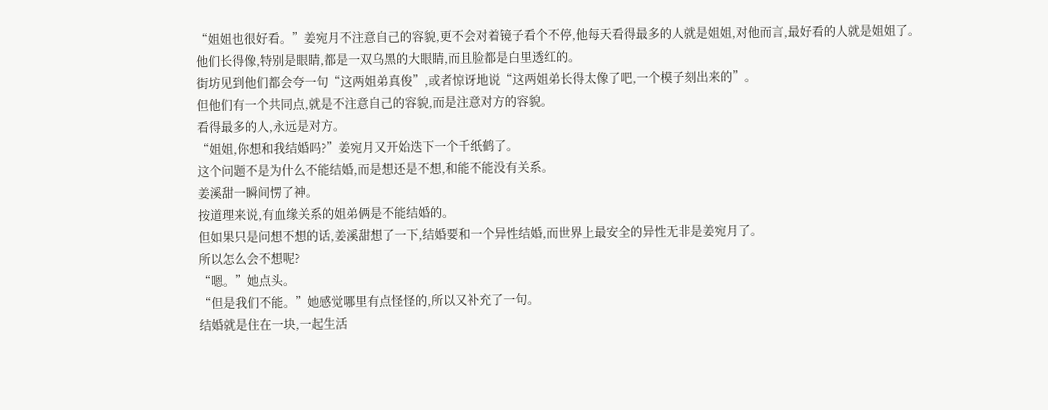“姐姐也很好看。”姜宛月不注意自己的容貌,更不会对着镜子看个不停,他每天看得最多的人就是姐姐,对他而言,最好看的人就是姐姐了。
他们长得像,特别是眼睛,都是一双乌黑的大眼睛,而且脸都是白里透红的。
街坊见到他们都会夸一句“这两姐弟真俊”,或者惊讶地说“这两姐弟长得太像了吧,一个模子刻出来的”。
但他们有一个共同点,就是不注意自己的容貌,而是注意对方的容貌。
看得最多的人,永远是对方。
“姐姐,你想和我结婚吗?”姜宛月又开始迭下一个千纸鹤了。
这个问题不是为什么不能结婚,而是想还是不想,和能不能没有关系。
姜溪甜一瞬间愣了神。
按道理来说,有血缘关系的姐弟俩是不能结婚的。
但如果只是问想不想的话,姜溪甜想了一下,结婚要和一个异性结婚,而世界上最安全的异性无非是姜宛月了。
所以怎么会不想呢?
“嗯。”她点头。
“但是我们不能。”她感觉哪里有点怪怪的,所以又补充了一句。
结婚就是住在一块,一起生活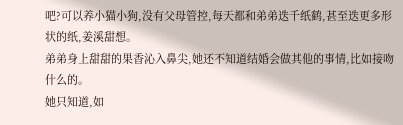吧?可以养小猫小狗,没有父母管控,每天都和弟弟迭千纸鹤,甚至迭更多形状的纸,姜溪甜想。
弟弟身上甜甜的果香沁入鼻尖,她还不知道结婚会做其他的事情,比如接吻什么的。
她只知道,如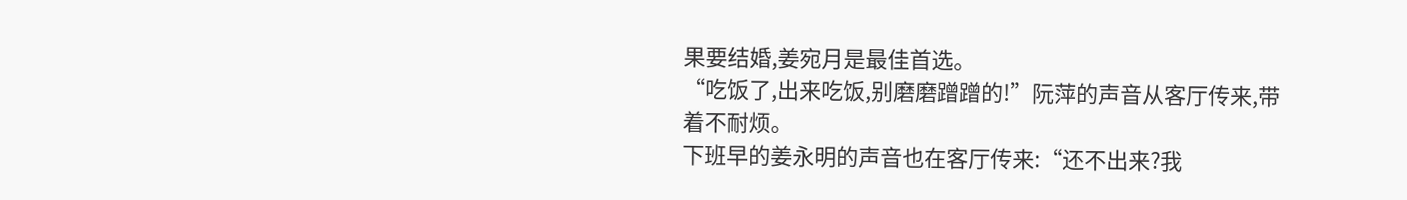果要结婚,姜宛月是最佳首选。
“吃饭了,出来吃饭,别磨磨蹭蹭的!”阮萍的声音从客厅传来,带着不耐烦。
下班早的姜永明的声音也在客厅传来:“还不出来?我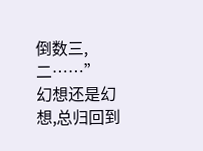倒数三,二……”
幻想还是幻想,总归回到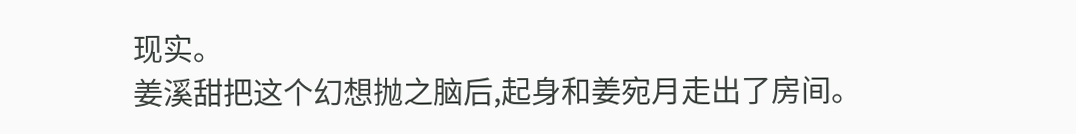现实。
姜溪甜把这个幻想抛之脑后,起身和姜宛月走出了房间。